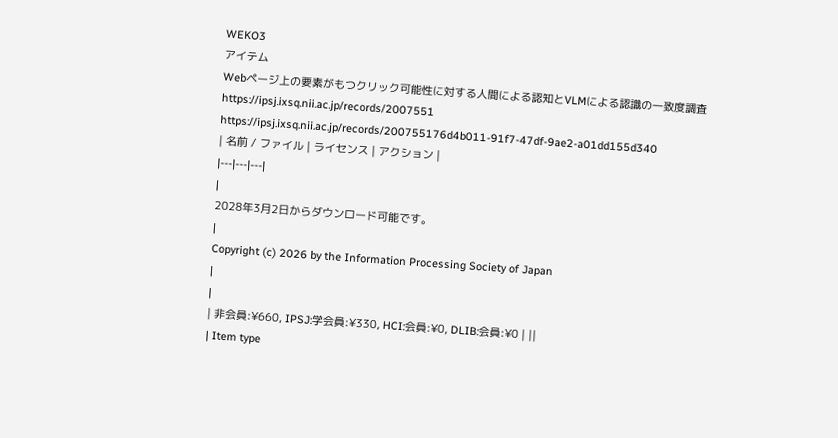WEKO3
アイテム
Webページ上の要素がもつクリック可能性に対する人間による認知とVLMによる認識の一致度調査
https://ipsj.ixsq.nii.ac.jp/records/2007551
https://ipsj.ixsq.nii.ac.jp/records/200755176d4b011-91f7-47df-9ae2-a01dd155d340
| 名前 / ファイル | ライセンス | アクション |
|---|---|---|
|
2028年3月2日からダウンロード可能です。
|
Copyright (c) 2026 by the Information Processing Society of Japan
|
|
| 非会員:¥660, IPSJ:学会員:¥330, HCI:会員:¥0, DLIB:会員:¥0 | ||
| Item type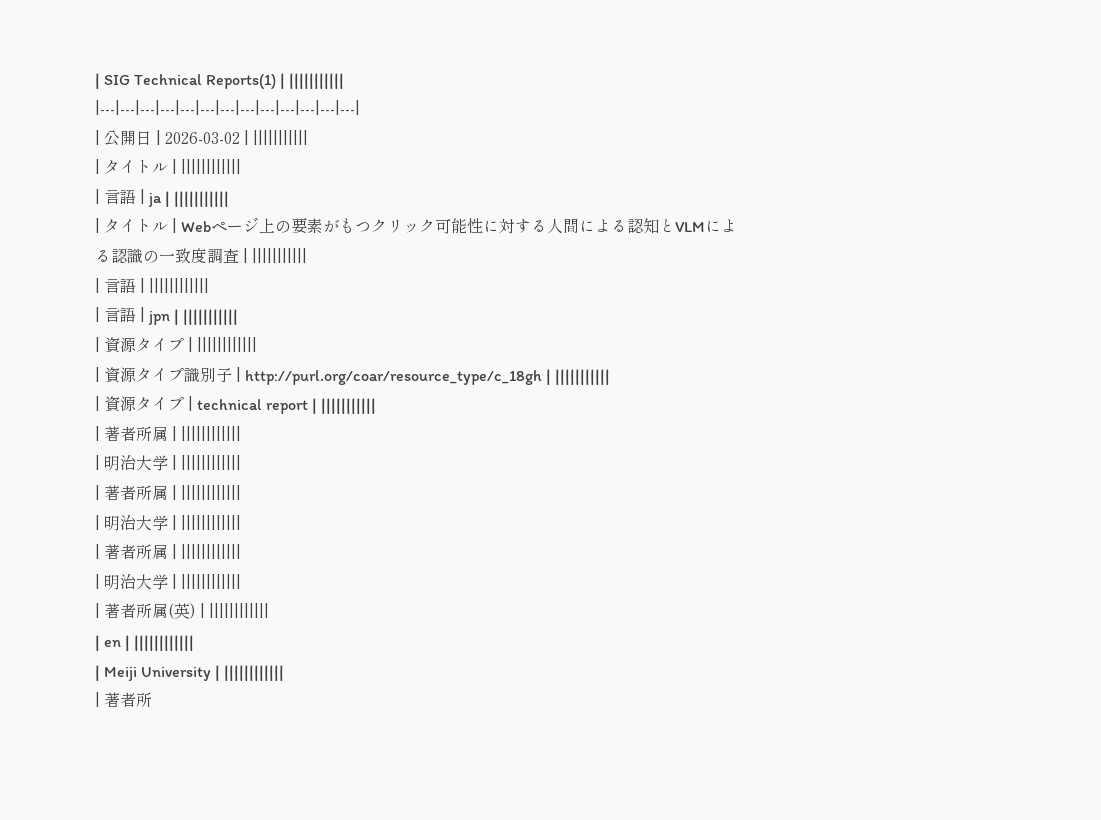| SIG Technical Reports(1) | |||||||||||
|---|---|---|---|---|---|---|---|---|---|---|---|---|
| 公開日 | 2026-03-02 | |||||||||||
| タイトル | ||||||||||||
| 言語 | ja | |||||||||||
| タイトル | Webページ上の要素がもつクリック可能性に対する人間による認知とVLMによる認識の一致度調査 | |||||||||||
| 言語 | ||||||||||||
| 言語 | jpn | |||||||||||
| 資源タイプ | ||||||||||||
| 資源タイプ識別子 | http://purl.org/coar/resource_type/c_18gh | |||||||||||
| 資源タイプ | technical report | |||||||||||
| 著者所属 | ||||||||||||
| 明治大学 | ||||||||||||
| 著者所属 | ||||||||||||
| 明治大学 | ||||||||||||
| 著者所属 | ||||||||||||
| 明治大学 | ||||||||||||
| 著者所属(英) | ||||||||||||
| en | ||||||||||||
| Meiji University | ||||||||||||
| 著者所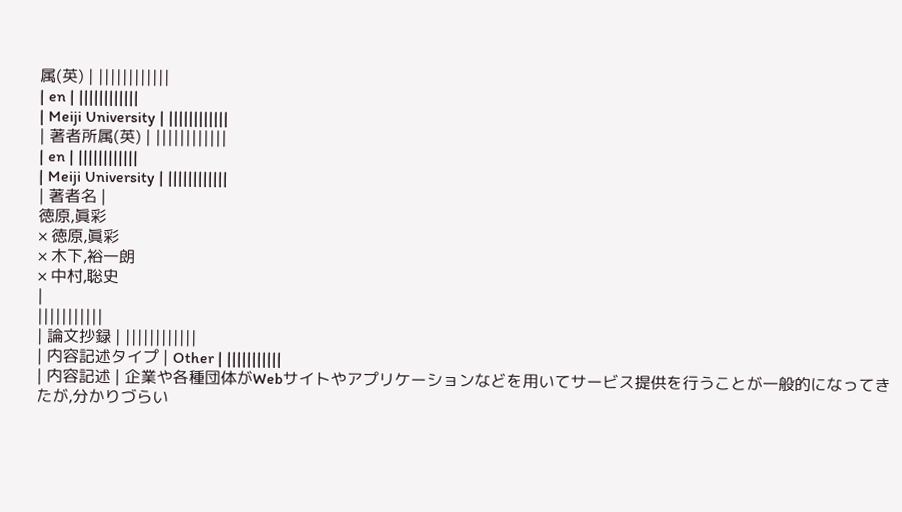属(英) | ||||||||||||
| en | ||||||||||||
| Meiji University | ||||||||||||
| 著者所属(英) | ||||||||||||
| en | ||||||||||||
| Meiji University | ||||||||||||
| 著者名 |
徳原,眞彩
× 徳原,眞彩
× 木下,裕一朗
× 中村,聡史
|
|||||||||||
| 論文抄録 | ||||||||||||
| 内容記述タイプ | Other | |||||||||||
| 内容記述 | 企業や各種団体がWebサイトやアプリケーションなどを用いてサービス提供を行うことが一般的になってきたが,分かりづらい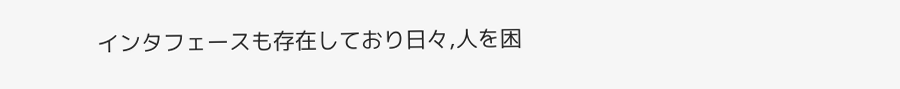インタフェースも存在しており日々,人を困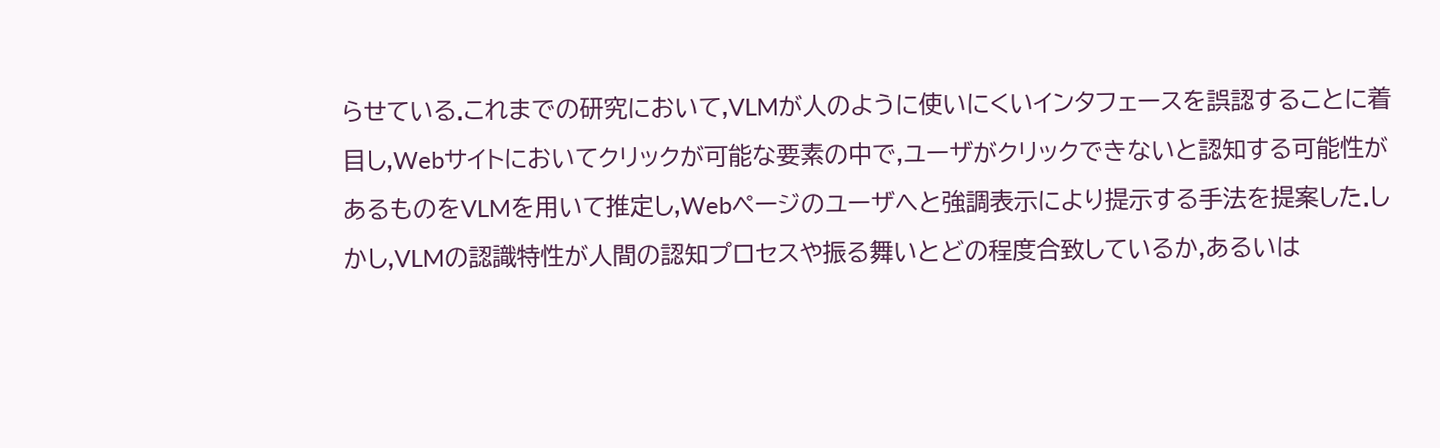らせている.これまでの研究において,VLMが人のように使いにくいインタフェースを誤認することに着目し,Webサイトにおいてクリックが可能な要素の中で,ユーザがクリックできないと認知する可能性があるものをVLMを用いて推定し,Webページのユーザへと強調表示により提示する手法を提案した.しかし,VLMの認識特性が人間の認知プロセスや振る舞いとどの程度合致しているか,あるいは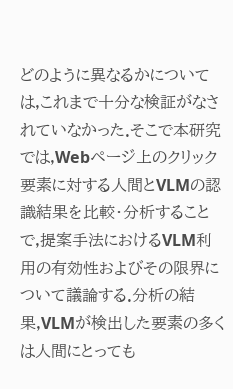どのように異なるかについては,これまで十分な検証がなされていなかった.そこで本研究では,Webページ上のクリック要素に対する人間とVLMの認識結果を比較・分析することで,提案手法におけるVLM利用の有効性およびその限界について議論する.分析の結果,VLMが検出した要素の多くは人間にとっても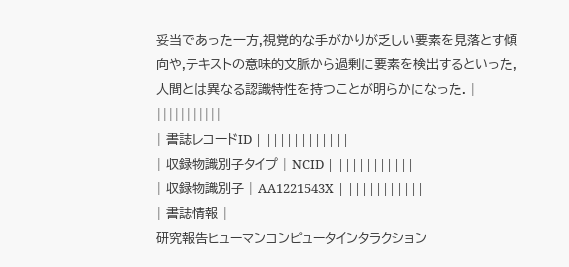妥当であった一方,視覚的な手がかりが乏しい要素を見落とす傾向や,テキストの意味的文脈から過剰に要素を検出するといった,人間とは異なる認識特性を持つことが明らかになった. | |||||||||||
| 書誌レコードID | ||||||||||||
| 収録物識別子タイプ | NCID | |||||||||||
| 収録物識別子 | AA1221543X | |||||||||||
| 書誌情報 |
研究報告ヒューマンコンピュータインタラクション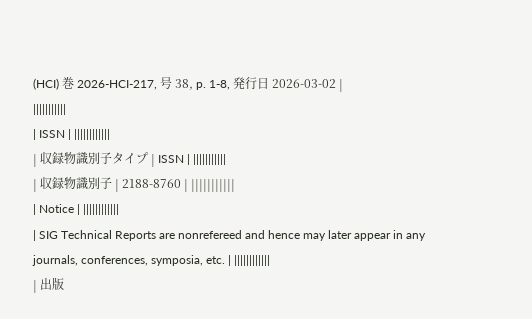(HCI) 巻 2026-HCI-217, 号 38, p. 1-8, 発行日 2026-03-02 |
|||||||||||
| ISSN | ||||||||||||
| 収録物識別子タイプ | ISSN | |||||||||||
| 収録物識別子 | 2188-8760 | |||||||||||
| Notice | ||||||||||||
| SIG Technical Reports are nonrefereed and hence may later appear in any journals, conferences, symposia, etc. | ||||||||||||
| 出版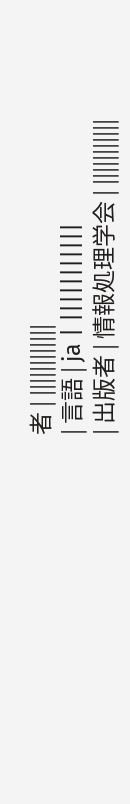者 | ||||||||||||
| 言語 | ja | |||||||||||
| 出版者 | 情報処理学会 | |||||||||||